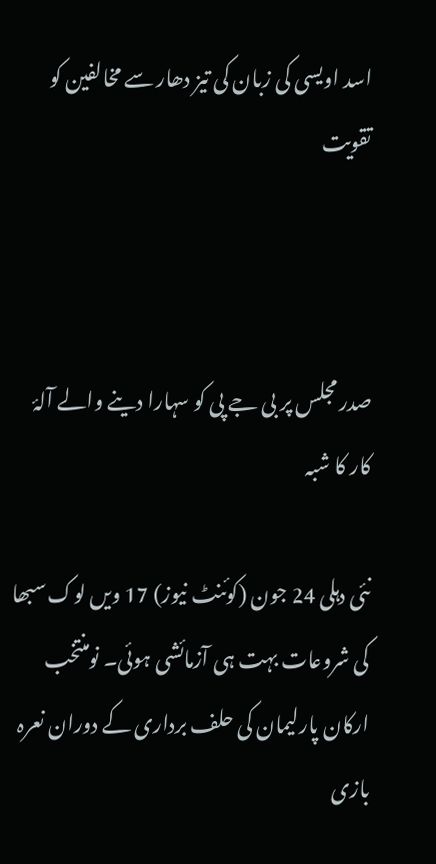اسد اویسی کی زبان کی تیز دھار سے مخالفین کو تقویت



صدر مجلس پر بی جے پی کو سہارا دینے والے آلۂ کار کا شبہ

نئی دہلی 24 جون (کوئنٹ نیوز) 17 ویں لوک سبھا کی شروعات بہت ہی آزمائشی ہوئی۔ نومنتخب ارکان پارلیمان کی حلف برداری کے دوران نعرہ بازی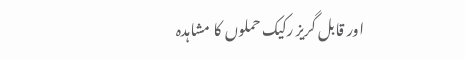اور قابل گریز رکیک حملوں کا مشاہدہ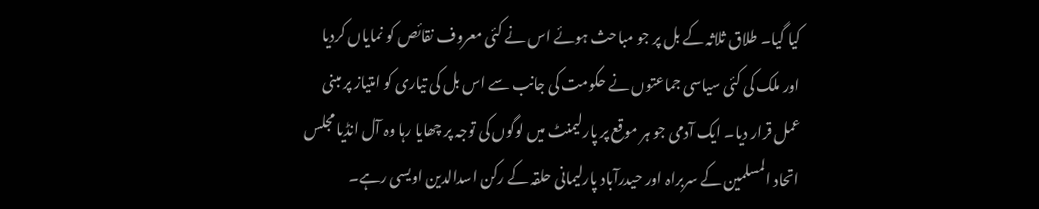کیا گیا۔ طلاق ثلاثہ کے بل پر جو مباحث ہوئے اس نے کئی معروف نقائص کو نمایاں کردیا اور ملک کی کئی سیاسی جماعتوں نے حکومت کی جانب سے اس بل کی تیاری کو امتیاز پر مبنی عمل قرار دیا۔ ایک آدمی جو ہر موقع پر پارلیمنٹ میں لوگوں کی توجہ پر چھایا رہا وہ آل انڈیا مجلس اتحاد المسلمین کے سربراہ اور حیدرآباد پارلیمانی حلقہ کے رکن اسدالدین اویسی رہے۔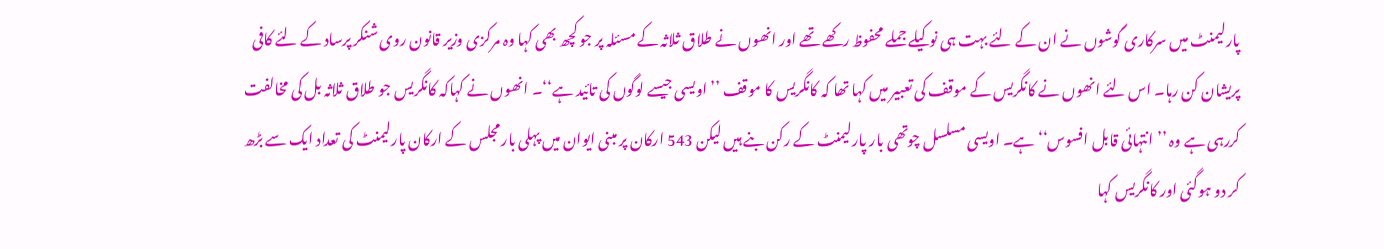پارلیمنٹ میں سرکاری گوشوں نے ان کے لئے بہت ہی نوکیلے جملے محفوظ رکھے تھے اور انھوں نے طلاق ثلاثہ کے مسئلہ پر جو کچھ بھی کہا وہ مرکزی وزیر قانون روی شنکر پرساد کے لئے کافی پریشان کن رہا۔ اس لئے انھوں نے کانگریس کے موقف کی تعبیر میں کہا تھا کہ کانگریس کا موقف ’’اویسی جیسے لوگوں کی تائید ہے‘‘۔ انھوں نے کہاکہ کانگریس جو طلاق ثلاثہ بل کی مخالفت کررہی ہے وہ ’’انتہائی قابل افسوس‘‘ ہے۔ اویسی مسلسل چوتھی بار پارلیمنٹ کے رکن بنے ہیں لیکن 543 ارکان پر مبنی ایوان میں پہلی بار مجلس کے ارکان پارلیمنٹ کی تعداد ایک سے بڑھ کر دو ہوگئی اور کانگریس کہا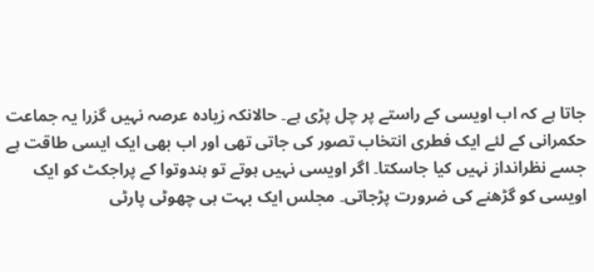جاتا ہے کہ اب اویسی کے راستے پر چل پڑی ہے۔ حالانکہ زیادہ عرصہ نہیں گزرا یہ جماعت حکمرانی کے لئے ایک فطری انتخاب تصور کی جاتی تھی اور اب بھی ایک ایسی طاقت ہے جسے نظرانداز نہیں کیا جاسکتا۔ اگر اویسی نہیں ہوتے تو ہندوتوا کے پراجکٹ کو ایک اویسی کو گڑھنے کی ضرورت پڑجاتی۔ مجلس ایک بہت ہی چھوٹی پارٹی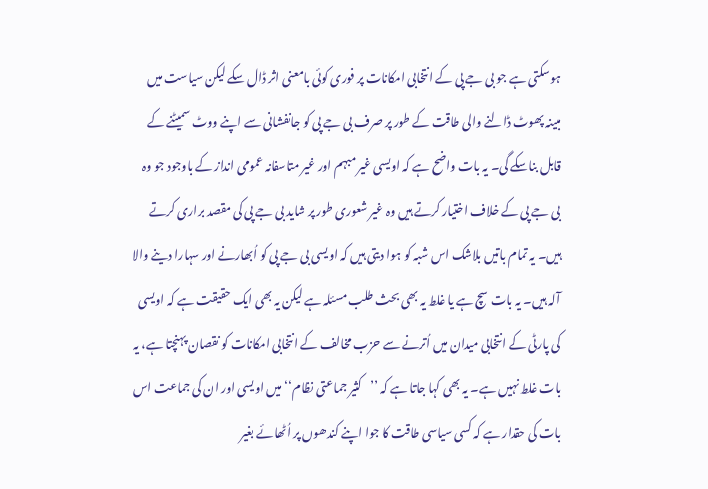ہوسکتی ہے جو بی جے پی کے انتخابی امکانات پر فوری کوئی بامعنی اثر ڈال سکے لیکن سیاست میں مبینہ پھوٹ ڈالنے والی طاقت کے طور پر صرف بی جے پی کو جانفشانی سے اپنے ووٹ سمیٹنے کے قابل بناسکے گی۔ یہ بات واضح ہے کہ اویسی غیر مبہم اور غیر متاسفانہ عمومی انداز کے باوجود جو وہ بی جے پی کے خلاف اختیار کرتے ہیں وہ غیر شعوری طور پر شاید بی جے پی کی مقصد براری کرتے ہیں۔ یہ تمام باتیں بلاشک اس شبہ کو ہوا دیتی ہیں کہ اویسی بی جے پی کو اُبھارنے اور سہارا دینے والا آلہ ہیں۔ یہ بات سچ ہے یا غلط یہ بھی بحث طلب مسئلہ ہے لیکن یہ بھی ایک حقیقت ہے کہ اویسی کی پارٹی کے انتخابی میدان میں اُترنے سے حزب مخالف کے انتخابی امکانات کو نقصان پہنچتا ہے، یہ بات غلط نہیں ہے۔ یہ بھی کہا جاتا ہے کہ ’’کثیر جماعتی نظام‘‘ میں اویسی اور ان کی جماعت اس بات کی حقدار ہے کہ کسی سیاسی طاقت کا جوا اپنے کندھوں پر اُٹھائے بغیر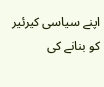اپنے سیاسی کیرئیر کو بنانے کی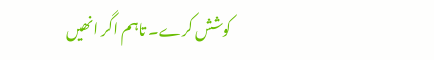کوشش کرے۔ تاہم اگر انھیں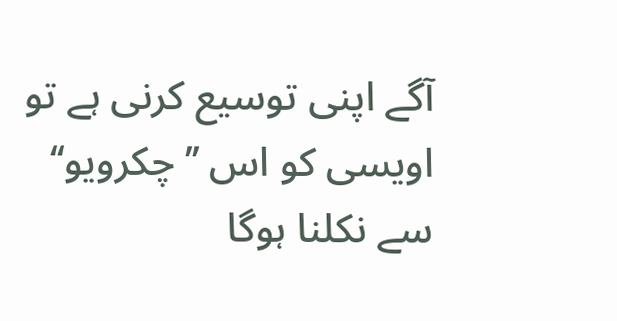آگے اپنی توسیع کرنی ہے تو اویسی کو اس ’’چکرویو‘‘ سے نکلنا ہوگا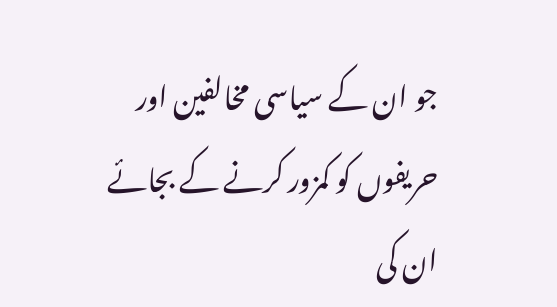جو ان کے سیاسی مخالفین اور حریفوں کو کمزور کرنے کے بجائے ان کی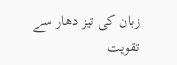زبان کی تیز دھار سے تقویت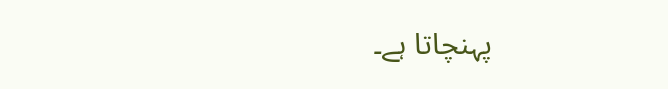پہنچاتا ہے۔